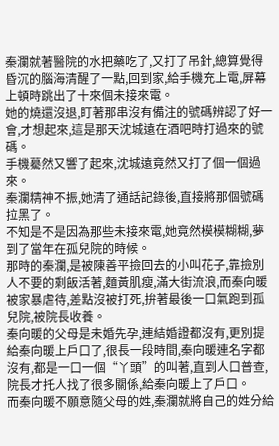秦瀾就著醫院的水把藥吃了,又打了吊針,總算覺得昏沉的腦海清醒了一點,回到家,給手機充上電,屏幕上頓時跳出了十來個未接來電。
她的燒還沒退,盯著那串沒有備注的號碼辨認了好一會,才想起來,這是那天沈城遠在酒吧時打過來的號碼。
手機驀然又響了起來,沈城遠竟然又打了個一個過來。
秦瀾精神不振,她清了通話記錄後,直接將那個號碼拉黑了。
不知是不是因為那些未接來電,她竟然模模糊糊,夢到了當年在孤兒院的時候。
那時的秦瀾,是被陳善平撿回去的小叫花子,靠撿別人不要的剩飯活著,麵黃肌瘦,滿大街流浪,而秦向暖被家暴虐待,差點沒被打死,拚著最後一口氣跑到孤兒院,被院長收養。
秦向暖的父母是未婚先孕,連結婚證都沒有,更別提給秦向暖上戶口了,很長一段時間,秦向暖連名字都沒有,都是一口一個“丫頭”的叫著,直到人口普查,院長才托人找了很多關係,給秦向暖上了戶口。
而秦向暖不願意隨父母的姓,秦瀾就將自己的姓分給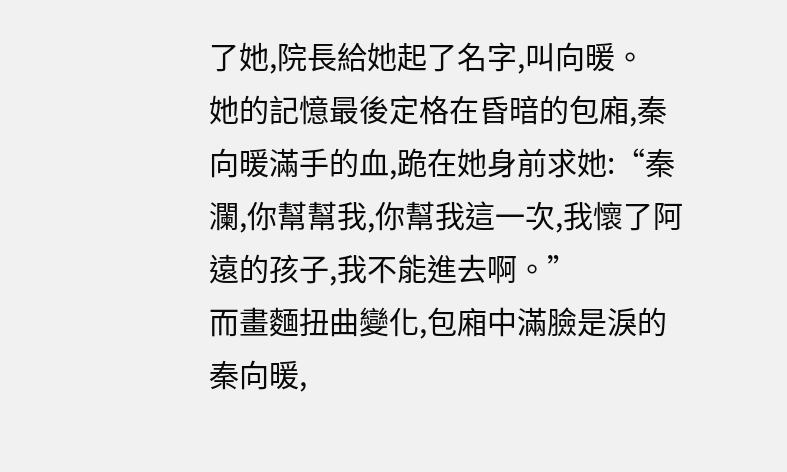了她,院長給她起了名字,叫向暖。
她的記憶最後定格在昏暗的包廂,秦向暖滿手的血,跪在她身前求她:“秦瀾,你幫幫我,你幫我這一次,我懷了阿遠的孩子,我不能進去啊。”
而畫麵扭曲變化,包廂中滿臉是淚的秦向暖,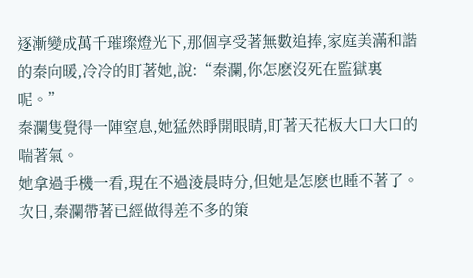逐漸變成萬千璀璨燈光下,那個享受著無數追捧,家庭美滿和諧的秦向暖,冷冷的盯著她,說:“秦瀾,你怎麽沒死在監獄裏呢。”
秦瀾隻覺得一陣窒息,她猛然睜開眼睛,盯著天花板大口大口的喘著氣。
她拿過手機一看,現在不過淩晨時分,但她是怎麽也睡不著了。
次日,秦瀾帶著已經做得差不多的策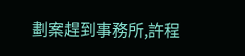劃案趕到事務所,許程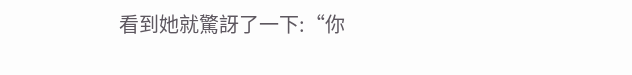看到她就驚訝了一下:“你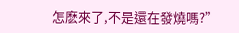怎麽來了,不是還在發燒嗎?”